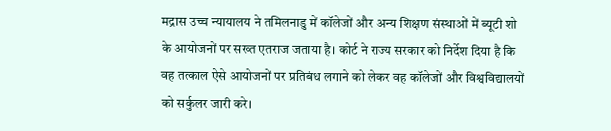मद्रास उच्च न्यायालय ने तमिलनाडु में कॉलेजों और अन्य शिक्षण संस्थाओं में ब्यूटी शो के आयोजनों पर सख्त एतराज जताया है। कोर्ट ने राज्य सरकार को निर्देश दिया है कि वह तत्काल ऐसे आयोजनों पर प्रतिबंध लगाने को लेकर वह कॉलेजों और विश्वविद्यालयों को सर्कुलर जारी करे।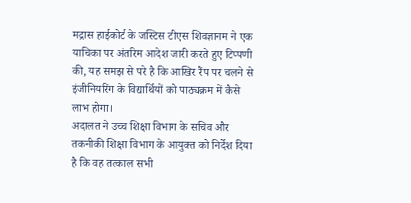मद्रास हाईकोर्ट के जस्टिस टीएस शिवज्ञानम ने एक याचिका पर अंतरिम आदेश जारी करते हुए टिप्पणी की, यह समझ से परे है कि आखिर रैंप पर चलने से इंजीनियरिंग के विद्यार्थियों को पाठ्यक्रम में कैसे लाभ होगा।
अदालत ने उच्च शिक्षा विभाग के सचिव और तकनीकी शिक्षा विभाग के आयुक्त को निर्देश दिया है कि वह तत्काल सभी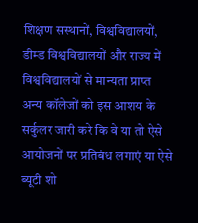शिक्षण सस्थानों, विश्वविद्यालयों, डीम्ड विश्वविद्यालयों और राज्य में विश्वविद्यालयों से मान्यता प्राप्त अन्य कॉलेजों को इस आशय के सर्कुलर जारी करे कि वे या तो ऐसे आयोजनों पर प्रतिबंध लगाएं या ऐसे ब्यूटी शो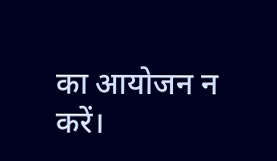का आयोजन न करें।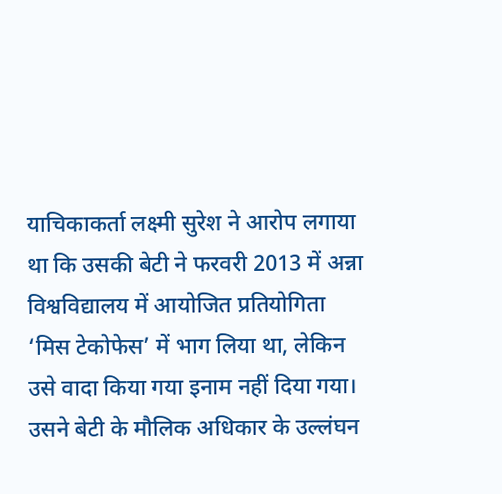याचिकाकर्ता लक्ष्मी सुरेश ने आरोप लगाया था कि उसकी बेटी ने फरवरी 2013 में अन्ना विश्वविद्यालय में आयोजित प्रतियोगिता ‘मिस टेकोफेस’ में भाग लिया था, लेकिन उसे वादा किया गया इनाम नहीं दिया गया।
उसने बेटी के मौलिक अधिकार के उल्लंघन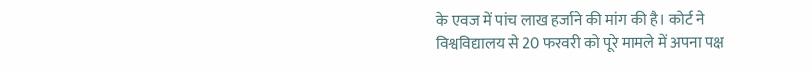के एवज में पांच लाख हर्जाने की मांग की है। कोर्ट ने विश्वविद्यालय से 20 फरवरी को पूरे मामले में अपना पक्ष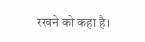रखने को कहा है।